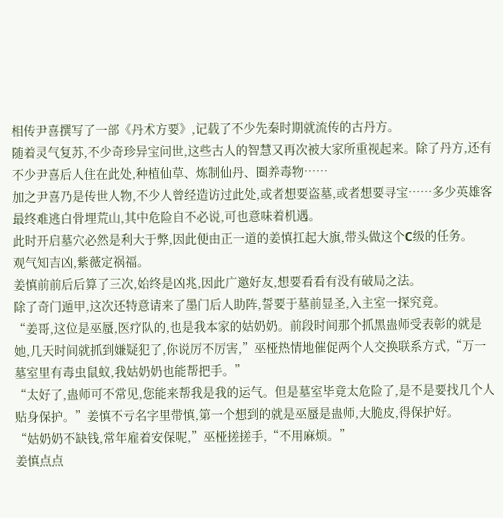相传尹喜撰写了一部《丹术方要》,记载了不少先秦时期就流传的古丹方。
随着灵气复苏,不少奇珍异宝问世,这些古人的智慧又再次被大家所重视起来。除了丹方,还有不少尹喜后人住在此处,种植仙草、炼制仙丹、圈养毒物……
加之尹喜乃是传世人物,不少人曾经造访过此处,或者想要盗墓,或者想要寻宝……多少英雄客最终难逃白骨埋荒山,其中危险自不必说,可也意味着机遇。
此时开启墓穴必然是利大于弊,因此便由正一道的姜慎扛起大旗,带头做这个C级的任务。
观气知吉凶,紫薇定祸福。
姜慎前前后后算了三次,始终是凶兆,因此广邀好友,想要看看有没有破局之法。
除了奇门遁甲,这次还特意请来了墨门后人助阵,誓要于墓前显圣,入主室一探究竟。
“姜哥,这位是巫蜃,医疗队的,也是我本家的姑奶奶。前段时间那个抓黑蛊师受表彰的就是她,几天时间就抓到嫌疑犯了,你说厉不厉害,”巫桠热情地催促两个人交换联系方式,“万一墓室里有毒虫鼠蚁,我姑奶奶也能帮把手。”
“太好了,蛊师可不常见,您能来帮我是我的运气。但是墓室毕竟太危险了,是不是要找几个人贴身保护。”姜慎不亏名字里带慎,第一个想到的就是巫蜃是蛊师,大脆皮,得保护好。
“姑奶奶不缺钱,常年雇着安保呢,”巫桠搓搓手,“不用麻烦。”
姜慎点点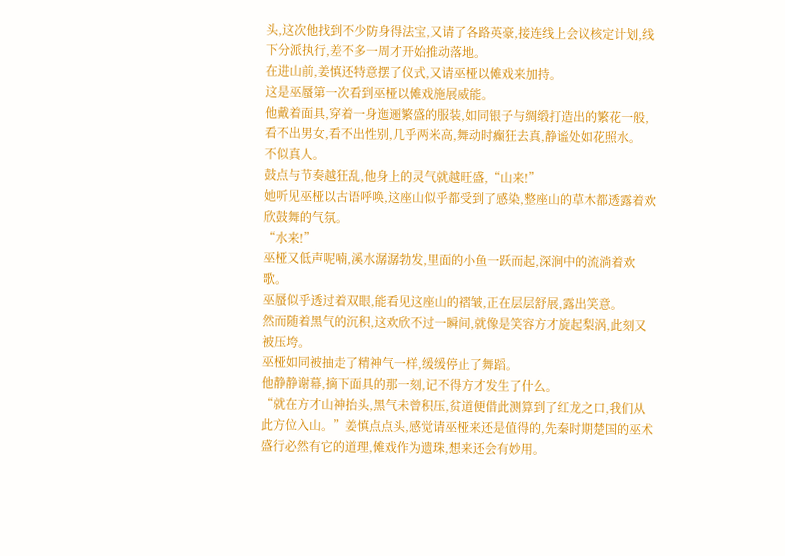头,这次他找到不少防身得法宝,又请了各路英豪,接连线上会议核定计划,线下分派执行,差不多一周才开始推动落地。
在进山前,姜慎还特意摆了仪式,又请巫桠以傩戏来加持。
这是巫蜃第一次看到巫桠以傩戏施展威能。
他戴着面具,穿着一身迤逦繁盛的服装,如同银子与绸缎打造出的繁花一般,看不出男女,看不出性别,几乎两米高,舞动时癫狂去真,静谧处如花照水。
不似真人。
鼓点与节奏越狂乱,他身上的灵气就越旺盛,“山来!”
她听见巫桠以古语呼唤,这座山似乎都受到了感染,整座山的草木都透露着欢欣鼓舞的气氛。
“水来!”
巫桠又低声呢喃,溪水潺潺勃发,里面的小鱼一跃而起,深涧中的流淌着欢歌。
巫蜃似乎透过着双眼,能看见这座山的褶皱,正在层层舒展,露出笑意。
然而随着黑气的沉积,这欢欣不过一瞬间,就像是笑容方才旋起梨涡,此刻又被压垮。
巫桠如同被抽走了精神气一样,缓缓停止了舞蹈。
他静静谢幕,摘下面具的那一刻,记不得方才发生了什么。
“就在方才山神抬头,黑气未曾积压,贫道便借此测算到了红龙之口,我们从此方位入山。”姜慎点点头,感觉请巫桠来还是值得的,先秦时期楚国的巫术盛行必然有它的道理,傩戏作为遗珠,想来还会有妙用。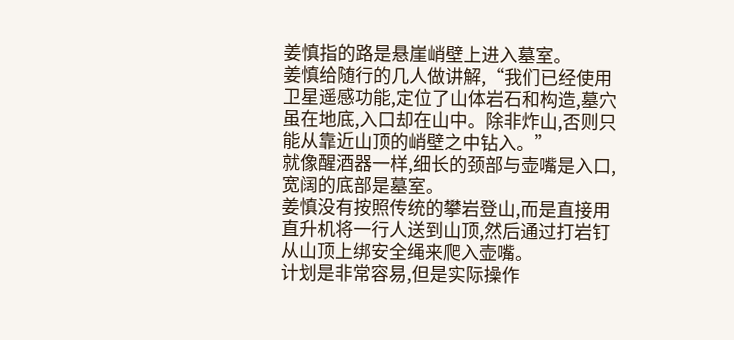姜慎指的路是悬崖峭壁上进入墓室。
姜慎给随行的几人做讲解,“我们已经使用卫星遥感功能,定位了山体岩石和构造,墓穴虽在地底,入口却在山中。除非炸山,否则只能从靠近山顶的峭壁之中钻入。”
就像醒酒器一样,细长的颈部与壶嘴是入口,宽阔的底部是墓室。
姜慎没有按照传统的攀岩登山,而是直接用直升机将一行人送到山顶,然后通过打岩钉从山顶上绑安全绳来爬入壶嘴。
计划是非常容易,但是实际操作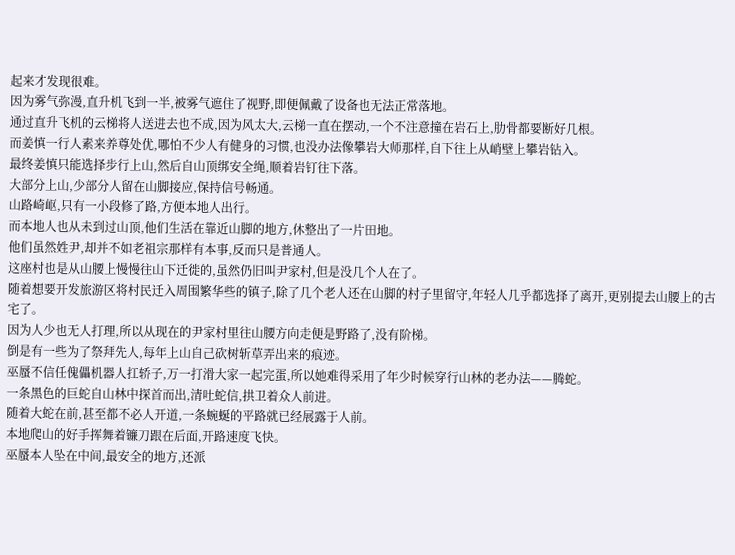起来才发现很难。
因为雾气弥漫,直升机飞到一半,被雾气遮住了视野,即便佩戴了设备也无法正常落地。
通过直升飞机的云梯将人送进去也不成,因为风太大,云梯一直在摆动,一个不注意撞在岩石上,肋骨都要断好几根。
而姜慎一行人素来养尊处优,哪怕不少人有健身的习惯,也没办法像攀岩大师那样,自下往上从峭壁上攀岩钻入。
最终姜慎只能选择步行上山,然后自山顶绑安全绳,顺着岩钉往下落。
大部分上山,少部分人留在山脚接应,保持信号畅通。
山路崎岖,只有一小段修了路,方便本地人出行。
而本地人也从未到过山顶,他们生活在靠近山脚的地方,休整出了一片田地。
他们虽然姓尹,却并不如老祖宗那样有本事,反而只是普通人。
这座村也是从山腰上慢慢往山下迁徙的,虽然仍旧叫尹家村,但是没几个人在了。
随着想要开发旅游区将村民迁入周围繁华些的镇子,除了几个老人还在山脚的村子里留守,年轻人几乎都选择了离开,更别提去山腰上的古宅了。
因为人少也无人打理,所以从现在的尹家村里往山腰方向走便是野路了,没有阶梯。
倒是有一些为了祭拜先人,每年上山自己砍树斩草弄出来的痕迹。
巫蜃不信任傀儡机器人扛轿子,万一打滑大家一起完蛋,所以她难得采用了年少时候穿行山林的老办法——腾蛇。
一条黑色的巨蛇自山林中探首而出,清吐蛇信,拱卫着众人前进。
随着大蛇在前,甚至都不必人开道,一条蜿蜒的平路就已经展露于人前。
本地爬山的好手挥舞着镰刀跟在后面,开路速度飞快。
巫蜃本人坠在中间,最安全的地方,还派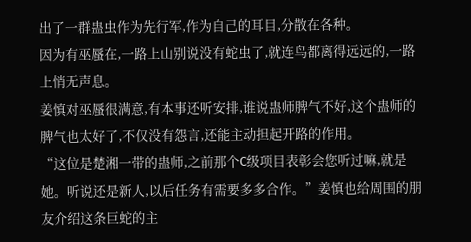出了一群蛊虫作为先行军,作为自己的耳目,分散在各种。
因为有巫蜃在,一路上山别说没有蛇虫了,就连鸟都离得远远的,一路上悄无声息。
姜慎对巫蜃很满意,有本事还听安排,谁说蛊师脾气不好,这个蛊师的脾气也太好了,不仅没有怨言,还能主动担起开路的作用。
“这位是楚湘一带的蛊师,之前那个C级项目表彰会您听过嘛,就是她。听说还是新人,以后任务有需要多多合作。”姜慎也给周围的朋友介绍这条巨蛇的主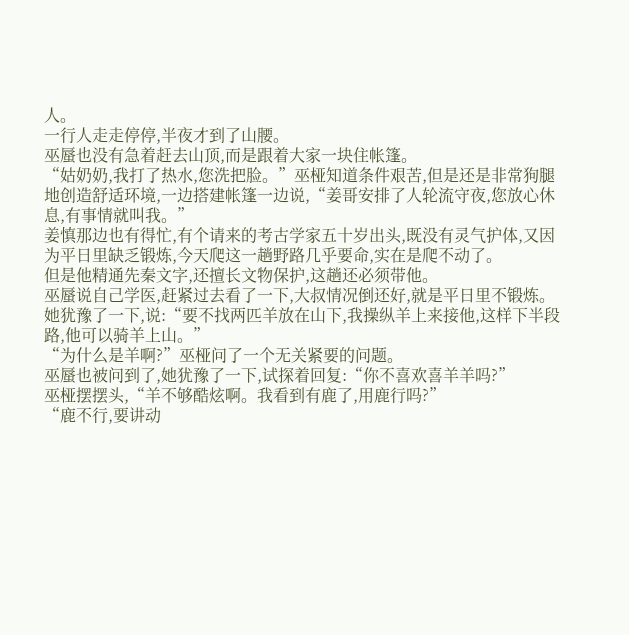人。
一行人走走停停,半夜才到了山腰。
巫蜃也没有急着赶去山顶,而是跟着大家一块住帐篷。
“姑奶奶,我打了热水,您洗把脸。”巫桠知道条件艰苦,但是还是非常狗腿地创造舒适环境,一边搭建帐篷一边说,“姜哥安排了人轮流守夜,您放心休息,有事情就叫我。”
姜慎那边也有得忙,有个请来的考古学家五十岁出头,既没有灵气护体,又因为平日里缺乏锻炼,今天爬这一趟野路几乎要命,实在是爬不动了。
但是他精通先秦文字,还擅长文物保护,这趟还必须带他。
巫蜃说自己学医,赶紧过去看了一下,大叔情况倒还好,就是平日里不锻炼。
她犹豫了一下,说:“要不找两匹羊放在山下,我操纵羊上来接他,这样下半段路,他可以骑羊上山。”
“为什么是羊啊?”巫桠问了一个无关紧要的问题。
巫蜃也被问到了,她犹豫了一下,试探着回复:“你不喜欢喜羊羊吗?”
巫桠摆摆头,“羊不够酷炫啊。我看到有鹿了,用鹿行吗?”
“鹿不行,要讲动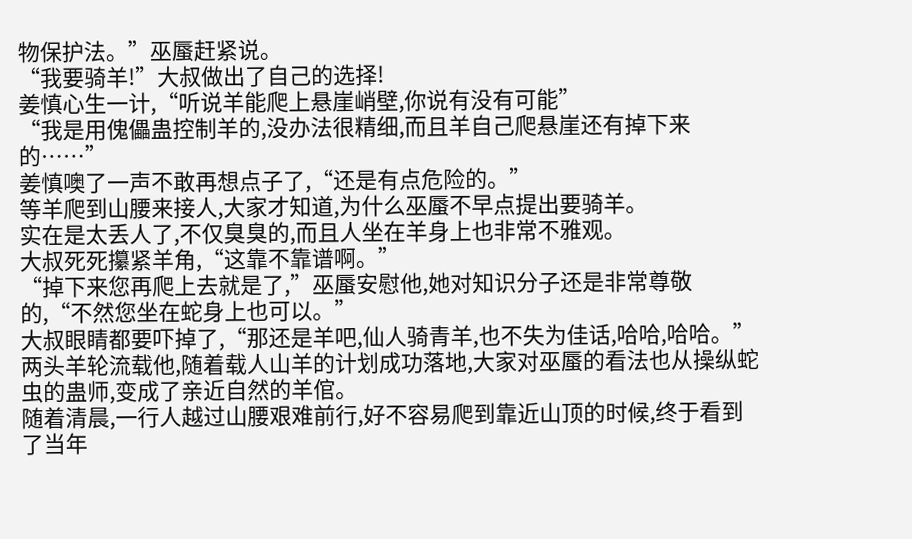物保护法。”巫蜃赶紧说。
“我要骑羊!”大叔做出了自己的选择!
姜慎心生一计,“听说羊能爬上悬崖峭壁,你说有没有可能”
“我是用傀儡蛊控制羊的,没办法很精细,而且羊自己爬悬崖还有掉下来的……”
姜慎噢了一声不敢再想点子了,“还是有点危险的。”
等羊爬到山腰来接人,大家才知道,为什么巫蜃不早点提出要骑羊。
实在是太丢人了,不仅臭臭的,而且人坐在羊身上也非常不雅观。
大叔死死攥紧羊角,“这靠不靠谱啊。”
“掉下来您再爬上去就是了,”巫蜃安慰他,她对知识分子还是非常尊敬的,“不然您坐在蛇身上也可以。”
大叔眼睛都要吓掉了,“那还是羊吧,仙人骑青羊,也不失为佳话,哈哈,哈哈。”
两头羊轮流载他,随着载人山羊的计划成功落地,大家对巫蜃的看法也从操纵蛇虫的蛊师,变成了亲近自然的羊倌。
随着清晨,一行人越过山腰艰难前行,好不容易爬到靠近山顶的时候,终于看到了当年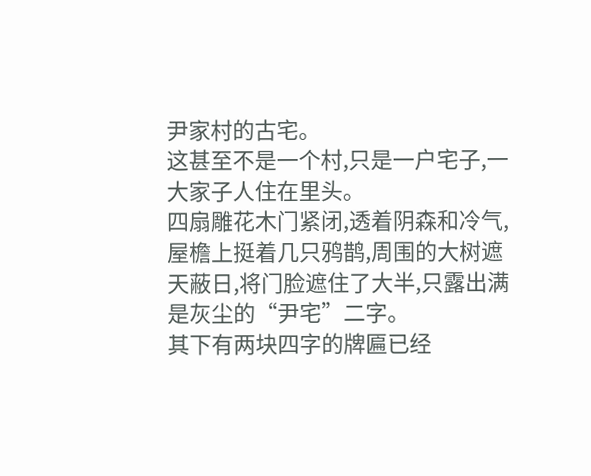尹家村的古宅。
这甚至不是一个村,只是一户宅子,一大家子人住在里头。
四扇雕花木门紧闭,透着阴森和冷气,屋檐上挺着几只鸦鹊,周围的大树遮天蔽日,将门脸遮住了大半,只露出满是灰尘的“尹宅”二字。
其下有两块四字的牌匾已经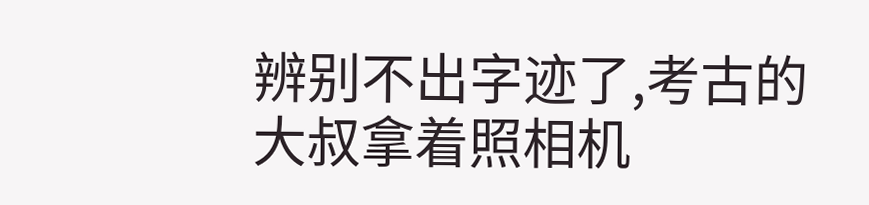辨别不出字迹了,考古的大叔拿着照相机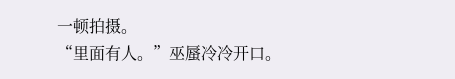一顿拍摄。
“里面有人。”巫蜃冷冷开口。